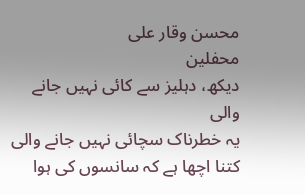محسن وقار علی
محفلین
دیکھ، دہلیز سے کائی نہیں جانے والی
یہ خطرناک سچائی نہیں جانے والی
کتنا اچھا ہے کہ سانسوں کی ہوا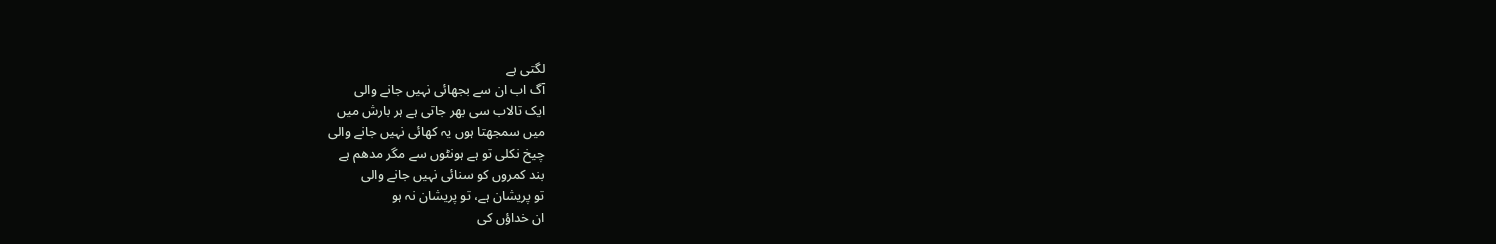لگتی ہے
آگ اب ان سے بجھائی نہیں جانے والی
ایک تالاب سی بھر جاتی ہے ہر بارش میں
میں سمجھتا ہوں یہ کھائی نہیں جانے والی
چیخ نکلی تو ہے ہونٹوں سے مگر مدھم ہے
بند کمروں کو سنائی نہیں جانے والی
تو پریشان ہے، تو پریشان نہ ہو
ان خداؤں کی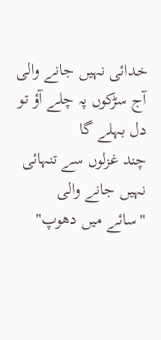خدائی نہیں جانے والی
آج سڑکوں پہ چلے آؤ تو دل بہلے گا
چند غزلوں سے تنہائی نہیں جانے والی
"سائے میں دھوپ"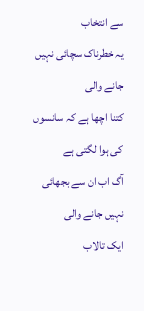سے انتخاب
یہ خطرناک سچائی نہیں جانے والی
کتنا اچھا ہے کہ سانسوں کی ہوا لگتی ہے
آگ اب ان سے بجھائی نہیں جانے والی
ایک تالاب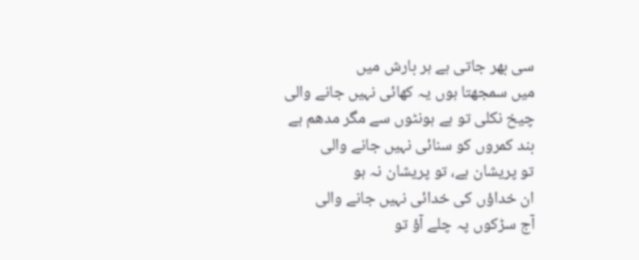سی بھر جاتی ہے ہر بارش میں
میں سمجھتا ہوں یہ کھائی نہیں جانے والی
چیخ نکلی تو ہے ہونٹوں سے مگر مدھم ہے
بند کمروں کو سنائی نہیں جانے والی
تو پریشان ہے، تو پریشان نہ ہو
ان خداؤں کی خدائی نہیں جانے والی
آج سڑکوں پہ چلے آؤ تو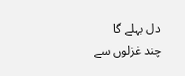دل بہلے گا
چند غزلوں سے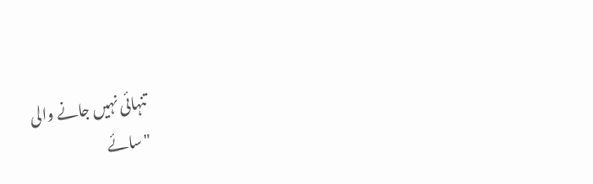تنہائی نہیں جانے والی
"سائے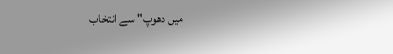میں دھوپ" سے انتخاب